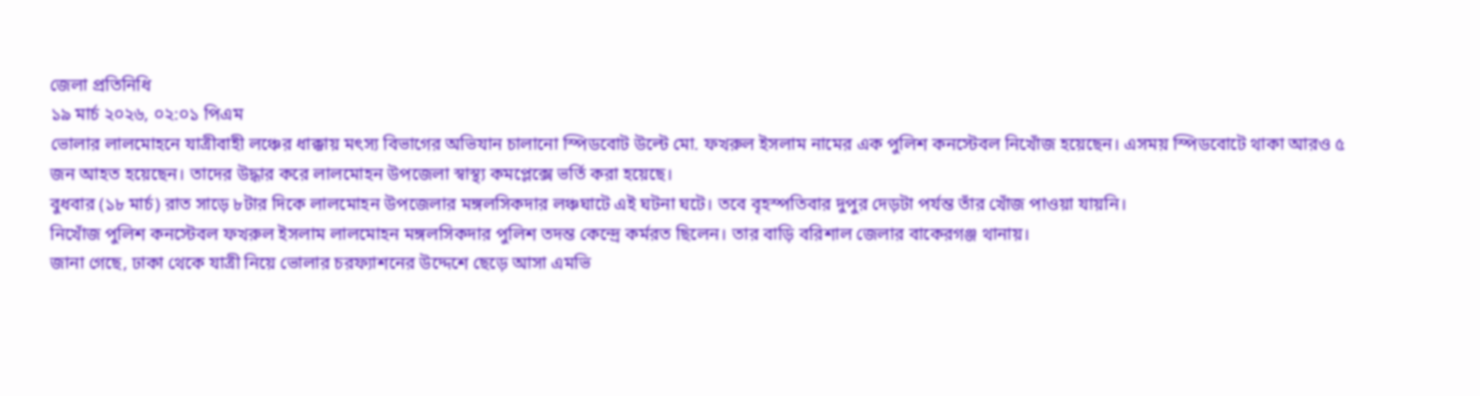জেলা প্রতিনিধি
১৯ মার্চ ২০২৬, ০২:০১ পিএম
ভোলার লালমোহনে যাত্রীবাহী লঞ্চের ধাক্কায় মৎস্য বিভাগের অভিযান চালানো স্পিডবোট উল্টে মো. ফখরুল ইসলাম নামের এক পুলিশ কনস্টেবল নিখোঁজ হয়েছেন। এসময় স্পিডবোটে থাকা আরও ৫ জন আহত হয়েছেন। তাদের উদ্ধার করে লালমোহন উপজেলা স্বাস্থ্য কমপ্লেক্সে ভর্তি করা হয়েছে।
বুধবার (১৮ মার্চ) রাত সাড়ে ৮টার দিকে লালমোহন উপজেলার মঙ্গলসিকদার লঞ্চঘাটে এই ঘটনা ঘটে। তবে বৃহস্পতিবার দুপুর দেড়টা পর্যন্ত তাঁর খোঁজ পাওয়া যায়নি।
নিখোঁজ পুলিশ কনস্টেবল ফখরুল ইসলাম লালমোহন মঙ্গলসিকদার পুলিশ তদন্ত কেন্দ্রে কর্মরত ছিলেন। তার বাড়ি বরিশাল জেলার বাকেরগঞ্জ থানায়।
জানা গেছে, ঢাকা থেকে যাত্রী নিয়ে ভোলার চরফ্যাশনের উদ্দেশে ছেড়ে আসা এমভি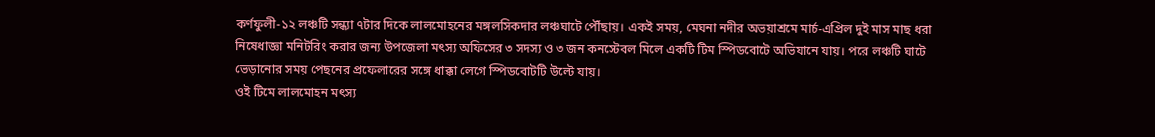কর্ণফুলী-১২ লঞ্চটি সন্ধ্যা ৭টার দিকে লালমোহনের মঙ্গলসিকদার লঞ্চঘাটে পৌঁছায়। একই সময়, মেঘনা নদীর অভয়াশ্রমে মার্চ-এপ্রিল দুই মাস মাছ ধরা নিষেধাজ্ঞা মনিটরিং করার জন্য উপজেলা মৎস্য অফিসের ৩ সদস্য ও ৩ জন কনস্টেবল মিলে একটি টিম স্পিডবোটে অভিযানে যায়। পরে লঞ্চটি ঘাটে ভেড়ানোর সময় পেছনের প্রফেলারের সঙ্গে ধাক্কা লেগে স্পিডবোটটি উল্টে যায়।
ওই টিমে লালমোহন মৎস্য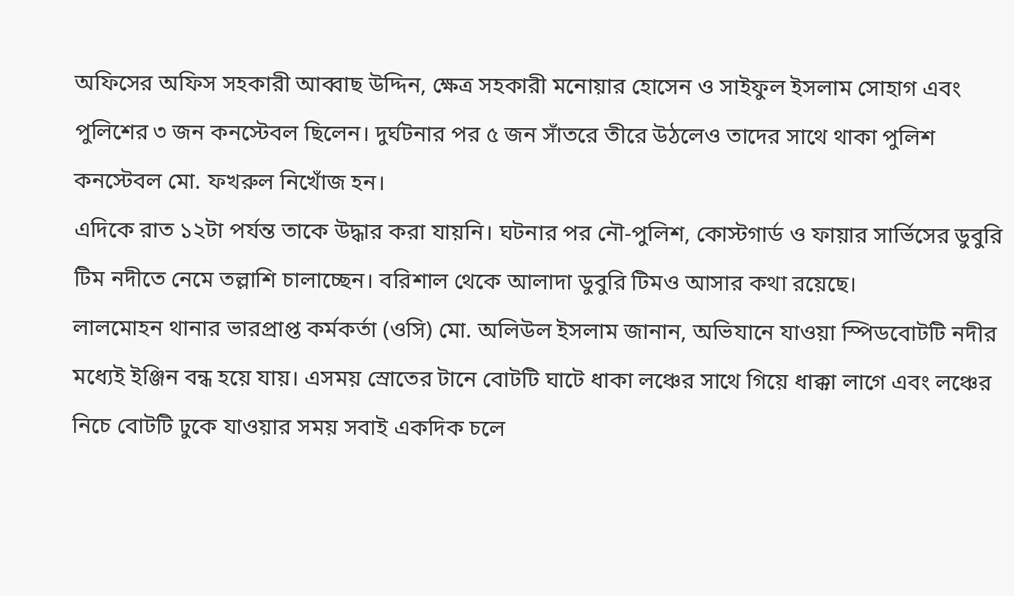অফিসের অফিস সহকারী আব্বাছ উদ্দিন, ক্ষেত্র সহকারী মনোয়ার হোসেন ও সাইফুল ইসলাম সোহাগ এবং পুলিশের ৩ জন কনস্টেবল ছিলেন। দুর্ঘটনার পর ৫ জন সাঁতরে তীরে উঠলেও তাদের সাথে থাকা পুলিশ কনস্টেবল মো. ফখরুল নিখোঁজ হন।
এদিকে রাত ১২টা পর্যন্ত তাকে উদ্ধার করা যায়নি। ঘটনার পর নৌ-পুলিশ, কোস্টগার্ড ও ফায়ার সার্ভিসের ডুবুরি টিম নদীতে নেমে তল্লাশি চালাচ্ছেন। বরিশাল থেকে আলাদা ডুবুরি টিমও আসার কথা রয়েছে।
লালমোহন থানার ভারপ্রাপ্ত কর্মকর্তা (ওসি) মো. অলিউল ইসলাম জানান, অভিযানে যাওয়া স্পিডবোটটি নদীর মধ্যেই ইঞ্জিন বন্ধ হয়ে যায়। এসময় স্রোতের টানে বোটটি ঘাটে ধাকা লঞ্চের সাথে গিয়ে ধাক্কা লাগে এবং লঞ্চের নিচে বোটটি ঢুকে যাওয়ার সময় সবাই একদিক চলে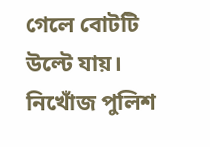গেলে বোটটি উল্টে যায়। নিখোঁজ পুলিশ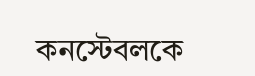কনস্টেবলকে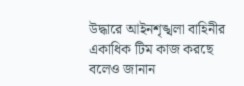উদ্ধারে আইনশৃঙ্খলা বাহিনীর একাধিক টিম কাজ করছে বলেও জানান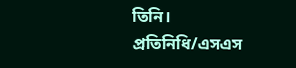তিনি।
প্রতিনিধি/এসএস